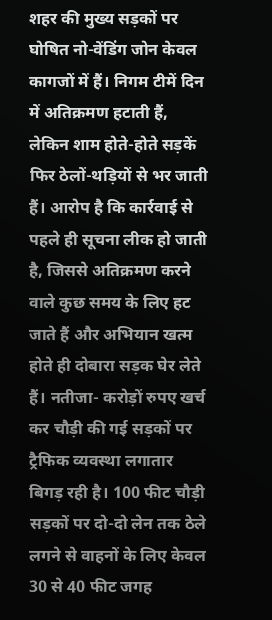शहर की मुख्य सड़कों पर घोषित नो-वेंडिंग जोन केवल कागजों में हैं। निगम टीमें दिन में अतिक्रमण हटाती हैं, लेकिन शाम होते-होते सड़कें फिर ठेलों-थड़ियों से भर जाती हैं। आरोप है कि कार्रवाई से पहले ही सूचना लीक हो जाती है, जिससे अतिक्रमण करने वाले कुछ समय के लिए हट जाते हैं और अभियान खत्म होते ही दोबारा सड़क घेर लेते हैं। नतीजा- करोड़ों रुपए खर्च कर चौड़ी की गई सड़कों पर ट्रैफिक व्यवस्था लगातार बिगड़ रही है। 100 फीट चौड़ी सड़कों पर दो-दो लेन तक ठेले लगने से वाहनों के लिए केवल 30 से 40 फीट जगह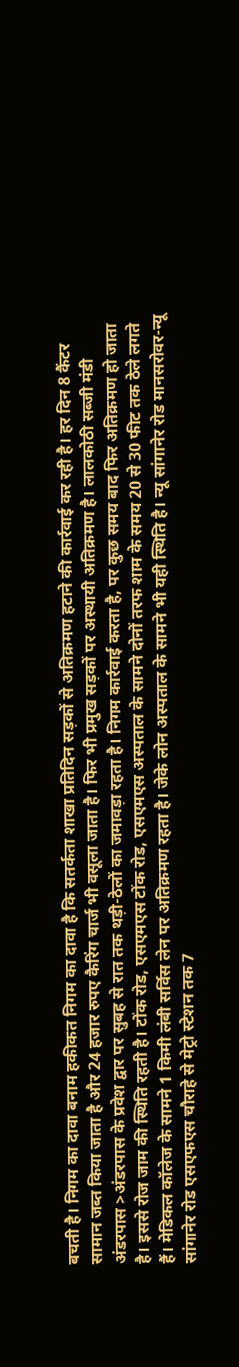बचती है। निगम का दावा बनाम हकीकत निगम का दावा है कि सतर्कता शाखा प्रतिदिन सड़कों से अतिक्रमण हटाने की कार्रवाई कर रही है। हर दिन 8 कैंटर सामान जब्त किया जाता है और 24 हजार रुपए कैरिंग चार्ज भी वसूला जाता है। फिर भी प्रमुख सड़कों पर अस्थायी अतिक्रमण है। लालकोठी सब्जी मंडी अंडरपास >अंडरपास के प्रवेश द्वार पर सुबह से रात तक थड़ी-ठेलों का जमावड़ा रहता है। निगम कार्रवाई करता है, पर कुछ समय बाद फिर अतिक्रमण हो जाता है। इससे रोज जाम की स्थिति रहती है। टोंक रोड, एसएमएस टोंक रोड, एसएमएस अस्पताल के सामने दोनों तरफ शाम के समय 20 से 30 फीट तक ठेले लगते हैं। मेडिकल कॉलेज के सामने 1 किमी लंबी सर्विस लेन पर अतिक्रमण रहता है। जेके लोन अस्पताल के सामने भी यही स्थिति है। न्यू सांगानेर रोड मानसरोवर-न्यू सांगानेर रोड एसएफएस चौराहे से मेट्रो स्टेशन तक 7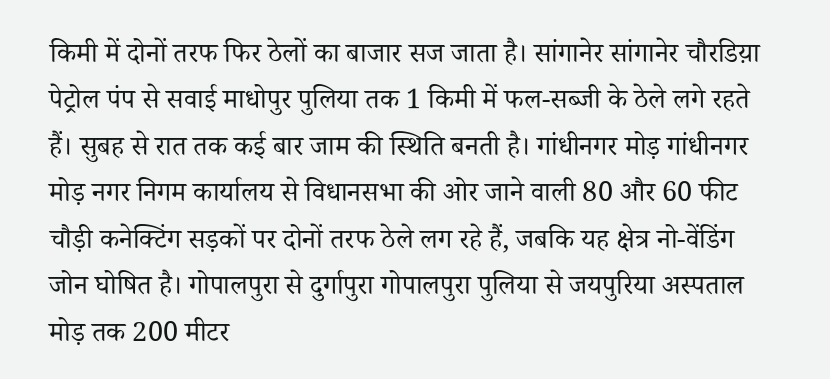किमी में दोनों तरफ फिर ठेलों का बाजार सज जाता है। सांगानेर सांगानेर चौरडिय़ा पेट्रोल पंप से सवाई माधोपुर पुलिया तक 1 किमी में फल-सब्जी के ठेले लगे रहते हैं। सुबह से रात तक कई बार जाम की स्थिति बनती है। गांधीनगर मोड़ गांधीनगर मोड़ नगर निगम कार्यालय से विधानसभा की ओर जाने वाली 80 और 60 फीट चौड़ी कनेक्टिंग सड़कों पर दोनों तरफ ठेले लग रहे हैं, जबकि यह क्षेत्र नो-वेंडिंग जोन घोषित है। गोपालपुरा से दुर्गापुरा गोपालपुरा पुलिया से जयपुरिया अस्पताल मोड़ तक 200 मीटर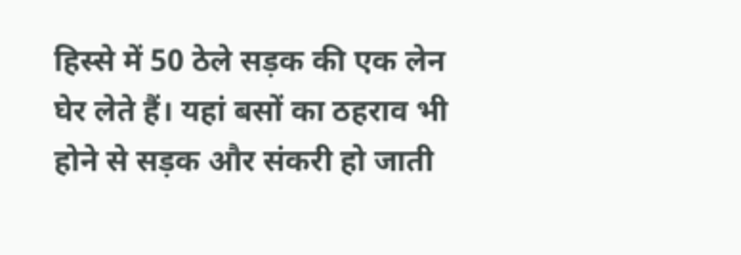हिस्से में 50 ठेले सड़क की एक लेन घेर लेते हैं। यहां बसों का ठहराव भी होने से सड़क और संकरी हो जाती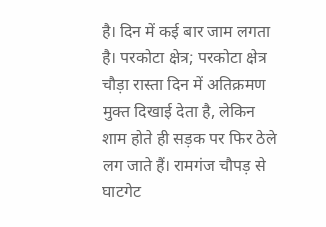है। दिन में कई बार जाम लगता है। परकोटा क्षेत्र; परकोटा क्षेत्र चौड़ा रास्ता दिन में अतिक्रमण मुक्त दिखाई देता है, लेकिन शाम होते ही सड़क पर फिर ठेले लग जाते हैं। रामगंज चौपड़ से घाटगेट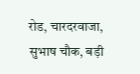रोड, चारदरवाजा, सुभाष चौक, बड़ी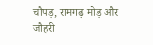चौपड़, रामगढ़ मोड़ और जौहरी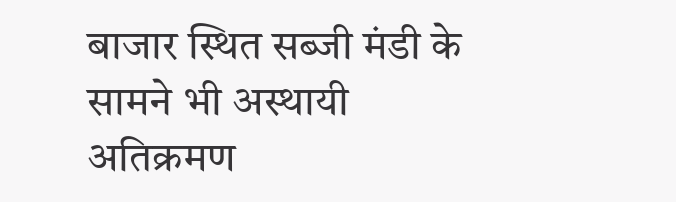बाजार स्थित सब्जी मंडी के सामने भी अस्थायी अतिक्रमण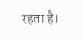रहता है।